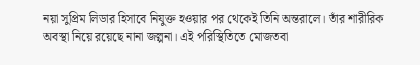নয়া সুপ্রিম লিডার হিসাবে নিযুক্ত হওয়ার পর থেকেই তিনি অন্তরালে। তাঁর শারীরিক অবস্থা নিয়ে রয়েছে নানা জল্পনা। এই পরিস্থিতিতে মোজতবা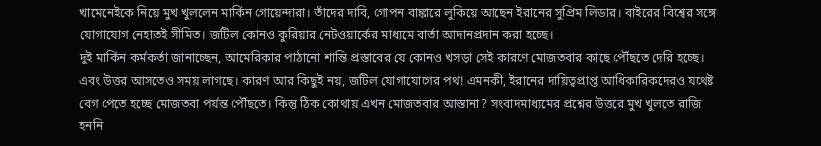খামেনেইকে নিয়ে মুখ খুললেন মার্কিন গোয়েন্দারা। তাঁদের দাবি, গোপন বাঙ্কারে লুকিয়ে আছেন ইরানের সুপ্রিম লিডার। বাইরের বিশ্বের সঙ্গে যোগাযোগ নেহাতই সীমিত। জটিল কোনও কুরিয়ার নেটওয়ার্কের মাধ্যমে বার্তা আদানপ্রদান করা হচ্ছে।
দুই মার্কিন কর্মকর্তা জানাচ্ছেন, আমেরিকার পাঠানো শান্তি প্রস্তাবের যে কোনও খসড়া সেই কারণে মোজতবার কাছে পৌঁছতে দেরি হচ্ছে। এবং উত্তর আসতেও সময় লাগছে। কারণ আর কিছুই নয়, জটিল যোগাযোগের পথ! এমনকী, ইরানের দায়িত্বপ্রাপ্ত আধিকারিকদেরও যথেষ্ট বেগ পেতে হচ্ছে মোজতবা পর্যন্ত পৌঁছতে। কিন্তু ঠিক কোথায় এখন মোজতবার আস্তানা? সংবাদমাধ্যমের প্রশ্নের উত্তরে মুখ খুলতে রাজি হননি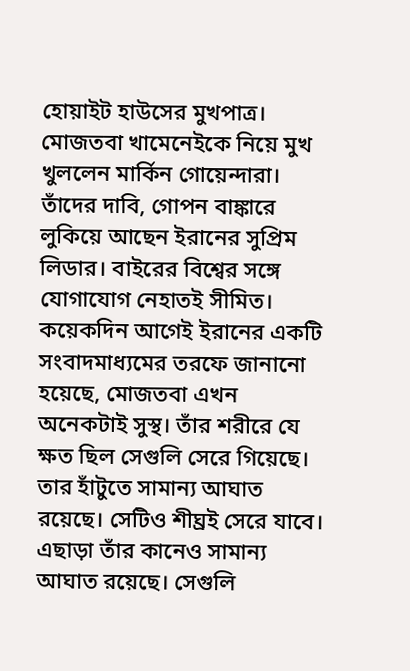হোয়াইট হাউসের মুখপাত্র।
মোজতবা খামেনেইকে নিয়ে মুখ খুললেন মার্কিন গোয়েন্দারা। তাঁদের দাবি, গোপন বাঙ্কারে লুকিয়ে আছেন ইরানের সুপ্রিম লিডার। বাইরের বিশ্বের সঙ্গে যোগাযোগ নেহাতই সীমিত।
কয়েকদিন আগেই ইরানের একটি সংবাদমাধ্যমের তরফে জানানো হয়েছে, মোজতবা এখন অনেকটাই সুস্থ। তাঁর শরীরে যে ক্ষত ছিল সেগুলি সেরে গিয়েছে। তার হাঁটুতে সামান্য আঘাত রয়েছে। সেটিও শীঘ্রই সেরে যাবে। এছাড়া তাঁর কানেও সামান্য আঘাত রয়েছে। সেগুলি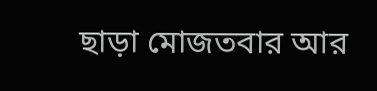ছাড়া মোজতবার আর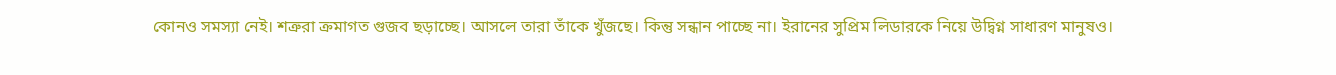কোনও সমস্যা নেই। শত্রুরা ক্রমাগত গুজব ছড়াচ্ছে। আসলে তারা তাঁকে খুঁজছে। কিন্তু সন্ধান পাচ্ছে না। ইরানের সুপ্রিম লিডারকে নিয়ে উদ্বিগ্ন সাধারণ মানুষও।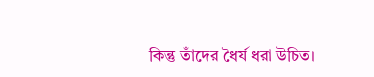কিন্তু তাঁদের ধৈর্য ধরা উচিত।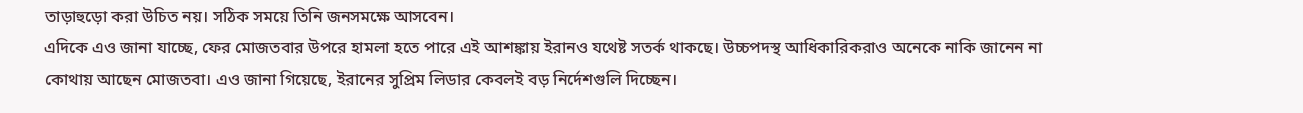তাড়াহুড়ো করা উচিত নয়। সঠিক সময়ে তিনি জনসমক্ষে আসবেন।
এদিকে এও জানা যাচ্ছে, ফের মোজতবার উপরে হামলা হতে পারে এই আশঙ্কায় ইরানও যথেষ্ট সতর্ক থাকছে। উচ্চপদস্থ আধিকারিকরাও অনেকে নাকি জানেন না কোথায় আছেন মোজতবা। এও জানা গিয়েছে, ইরানের সুপ্রিম লিডার কেবলই বড় নির্দেশগুলি দিচ্ছেন।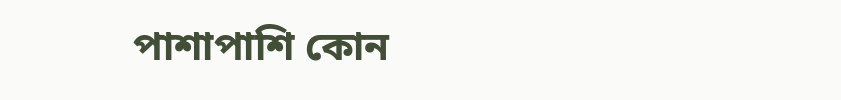পাশাপাশি কোন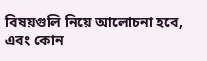বিষয়গুলি নিয়ে আলোচনা হবে, এবং কোন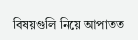বিষয়গুলি নিয়ে আপাতত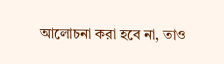আলোচনা করা হবে না, তাও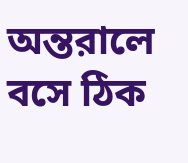অন্তরালে বসে ঠিক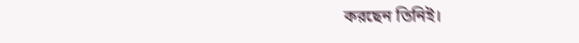করছেন তিনিই।